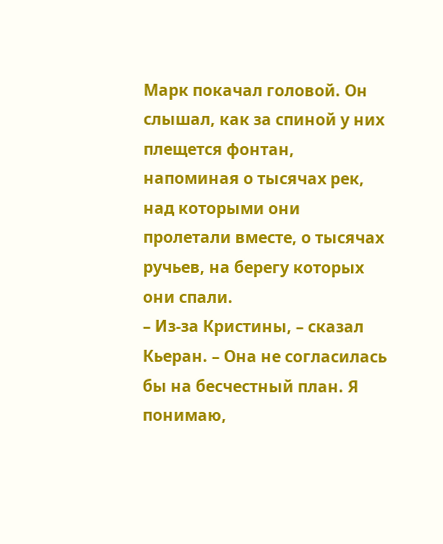Марк покачал головой. Он слышал, как за спиной у них плещется фонтан, напоминая о тысячах рек, над которыми они пролетали вместе, о тысячах ручьев, на берегу которых они спали.
– Из-за Кристины, – сказал Кьеран. – Она не согласилась бы на бесчестный план. Я понимаю,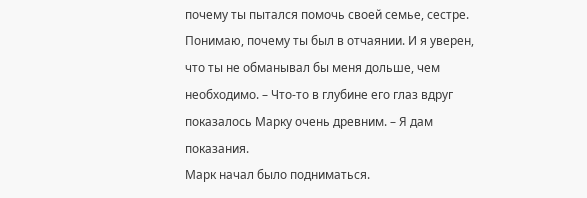почему ты пытался помочь своей семье, сестре. Понимаю, почему ты был в отчаянии. И я уверен, что ты не обманывал бы меня дольше, чем необходимо. – Что-то в глубине его глаз вдруг показалось Марку очень древним. – Я дам показания.
Марк начал было подниматься.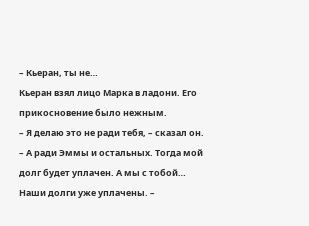– Кьеран, ты не…
Кьеран взял лицо Марка в ладони. Его прикосновение было нежным.
– Я делаю это не ради тебя, – сказал он. – А ради Эммы и остальных. Тогда мой долг будет уплачен. А мы с тобой… Наши долги уже уплачены. –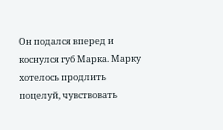Он подался вперед и коснулся губ Марка. Марку хотелось продлить поцелуй, чувствовать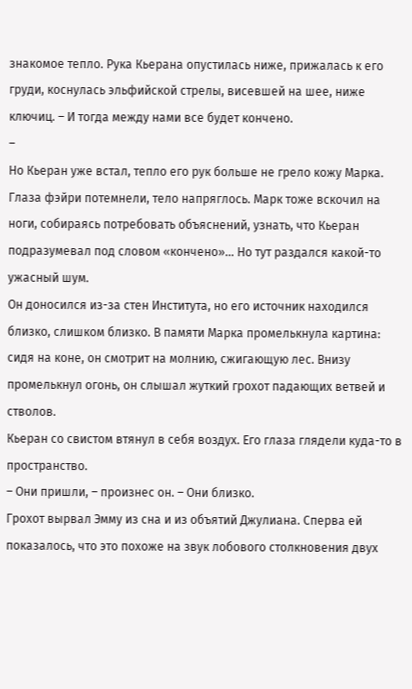знакомое тепло. Рука Кьерана опустилась ниже, прижалась к его груди, коснулась эльфийской стрелы, висевшей на шее, ниже ключиц. – И тогда между нами все будет кончено.
–
Но Кьеран уже встал, тепло его рук больше не грело кожу Марка. Глаза фэйри потемнели, тело напряглось. Марк тоже вскочил на ноги, собираясь потребовать объяснений, узнать, что Кьеран подразумевал под словом «кончено»… Но тут раздался какой-то ужасный шум.
Он доносился из-за стен Института, но его источник находился близко, слишком близко. В памяти Марка промелькнула картина: сидя на коне, он смотрит на молнию, сжигающую лес. Внизу промелькнул огонь, он слышал жуткий грохот падающих ветвей и стволов.
Кьеран со свистом втянул в себя воздух. Его глаза глядели куда-то в пространство.
– Они пришли, – произнес он. – Они близко.
Грохот вырвал Эмму из сна и из объятий Джулиана. Сперва ей показалось, что это похоже на звук лобового столкновения двух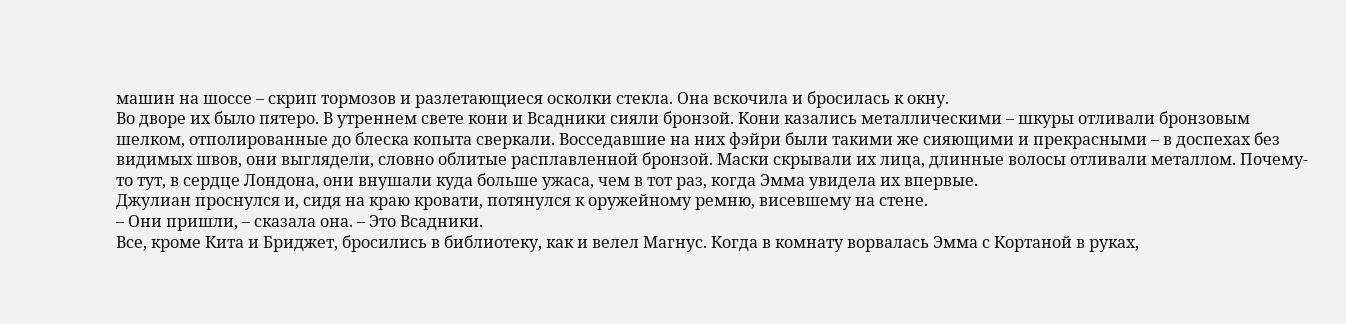машин на шоссе – скрип тормозов и разлетающиеся осколки стекла. Она вскочила и бросилась к окну.
Во дворе их было пятеро. В утреннем свете кони и Всадники сияли бронзой. Кони казались металлическими – шкуры отливали бронзовым шелком, отполированные до блеска копыта сверкали. Восседавшие на них фэйри были такими же сияющими и прекрасными – в доспехах без видимых швов, они выглядели, словно облитые расплавленной бронзой. Маски скрывали их лица, длинные волосы отливали металлом. Почему-то тут, в сердце Лондона, они внушали куда больше ужаса, чем в тот раз, когда Эмма увидела их впервые.
Джулиан проснулся и, сидя на краю кровати, потянулся к оружейному ремню, висевшему на стене.
– Они пришли, – сказала она. – Это Всадники.
Все, кроме Кита и Бриджет, бросились в библиотеку, как и велел Магнус. Когда в комнату ворвалась Эмма с Кортаной в руках,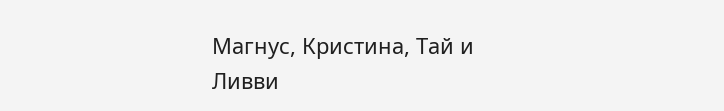Магнус, Кристина, Тай и Ливви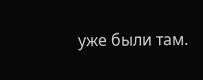уже были там.